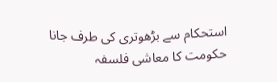استحکام سے بڑھوتری کی طرف جانا حکومت کا معاشی فلسفہ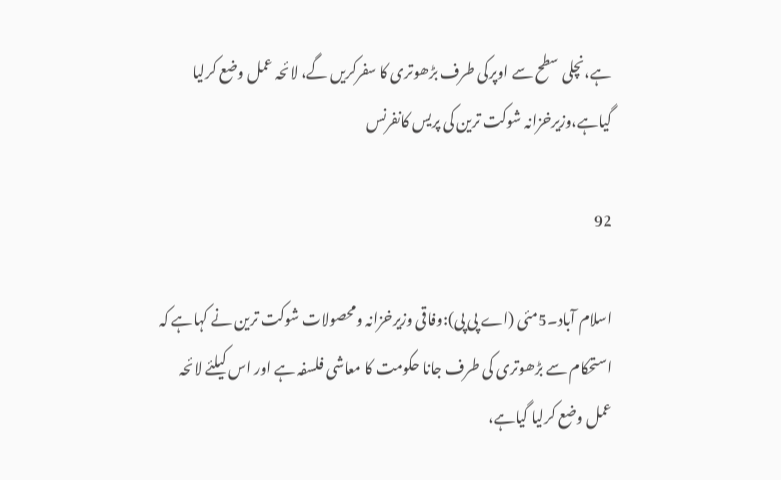ہے،نچلی سطح سے اوپرکی طرف بڑھوتری کا سفرکریں گے، لائحہ عمل وضع کرلیا گیاہے،وزیرخزانہ شوکت ترین کی پریس کانفرنس

92

اسلام آباد۔5مئی (اے پی پی):وفاقی وزیرخزانہ ومحصولات شوکت ترین نے کہاہے کہ استحکام سے بڑھوتری کی طرف جانا حکومت کا معاشی فلسفہ ہے اور اس کیلئے لائحہ عمل وضع کرلیا گیاہے،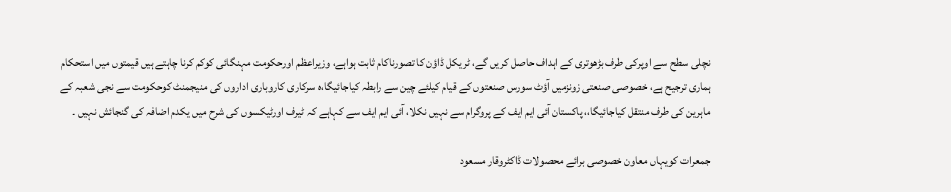نچلی سطح سے اوپرکی طرف بڑھوتری کے اہداف حاصل کریں گے، ٹریکل ڈاؤن کا تصورناکام ثابت ہواہے، وزیراعظم اورحکومت مہنگائی کوکم کرنا چاہتے ہیں قیمتوں میں استحکام ہماری ترجیح ہے، خصوصی صنعتی زونزمیں آؤٹ سورس صنعتوں کے قیام کیلئے چین سے رابطہ کیاجائیگا،ہ سرکاری کاروباری اداروں کی منیجمنٹ کوحکومت سے نجی شعبہ کے ماہرین کی طرف منتقل کیاجائیگا،، پاکستان آئی ایم ایف کے پروگرام سے نہیں نکلا، آئی ایم ایف سے کہاہے کہ ٹیرف اورٹیکسوں کی شرح میں یکدم اضافہ کی گنجائش نہیں ۔

جمعرات کویہاں معاون خصوصی برائے محصولات ڈاکٹروقار مسعود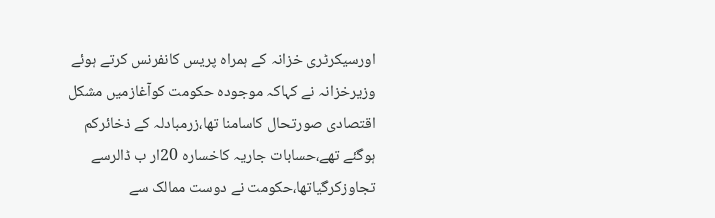اورسیکرٹری خزانہ کے ہمراہ پریس کانفرنس کرتے ہوئے وزیرخزانہ نے کہاکہ موجودہ حکومت کوآغازمیں مشکل اقتصادی صورتحال کاسامنا تھا،زرمبادلہ کے ذخائرکم ہوگئے تھے،حسابات جاریہ کاخسارہ 20ار ب ڈالرسے تجاوزکرگیاتھا،حکومت نے دوست ممالک سے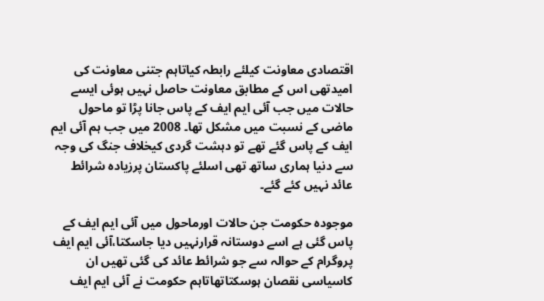اقتصادی معاونت کیلئے رابطہ کیاتاہم جتنی معاونت کی امیدتھی اس کے مطابق معاونت حاصل نہیں ہوئی ایسے حالات میں جب آئی ایم ایف کے پاس جانا پڑا تو ماحول ماضی کے نسبت میں مشکل تھا۔ 2008 میں جب ہم آئی ایم ایف کے پاس گئے تھے تو دہشت گردی کیخلاف جنگ کی وجہ سے دنیا ہماری ساتھ تھی اسلئے پاکستان پرزیادہ شرائط عائد نہیں کئے گئے۔

موجودہ حکومت جن حالات اورماحول میں آئی ایم ایف کے پاس گئی ہے اسے دوستانہ قرارنہیں دیا جاسکتا،آئی ایم ایف پروگرام کے حوالہ سے جو شرائط عائد کی گئی تھیں ان کاسیاسی نقصان ہوسکتاتھاتاہم حکومت نے آئی ایم ایف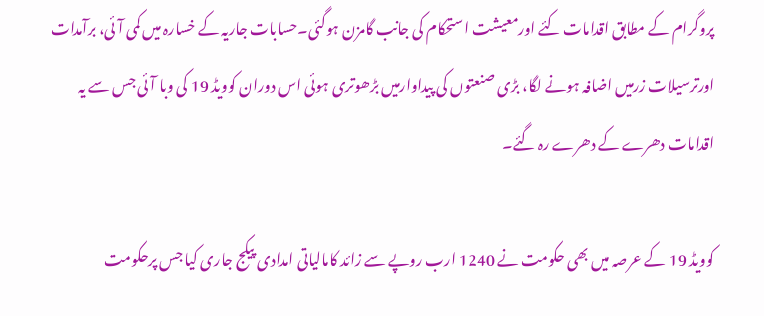پروگرام کے مطابق اقدامات کئے اورمعیشت استحکام کی جانب گامزن ہوگئی۔حسابات جاریہ کے خسارہ میں کمی آئی، برآمدات اورترسیلات زرمیں اضافہ ہونے لگا، بڑی صنعتوں کی پیداوارمیں بڑھوتری ہوئی اس دوران کوویڈ 19 کی وبا آئی جس سے یہ اقدامات دھرے کے دھرے رہ گئے۔

کوویڈ 19 کے عرصہ میں بھی حکومت نے 1240 ارب روپے سے زائد کامالیاتی امدادی پیکج جاری کیا جس پرحکومت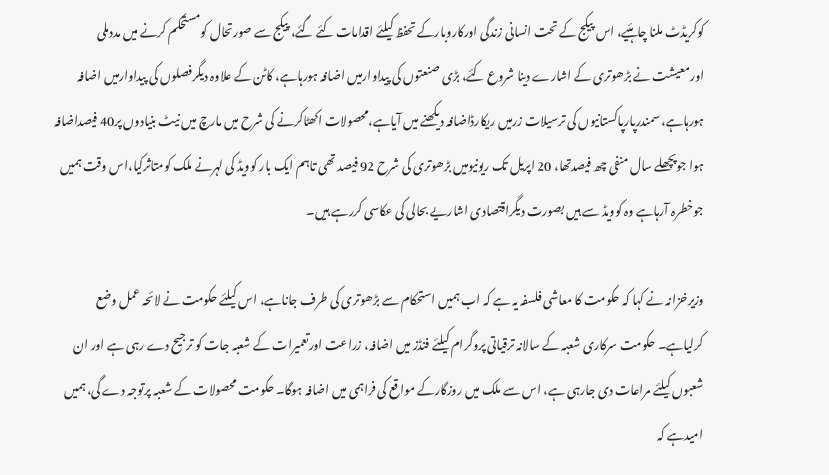کوکریڈٹ ملنا چاہئیے، اس پیکج کے تحت انسانی زندگی اورکاروبارکے تحفظ کیلئے اقدامات کئے گئے، پیکج سے صورتحال کومستحکم کرنے میں مددملی اورمعیشت نے بڑھوتری کے اشارے دینا شروع کئے، بڑی صنعتوں کی پیداوارمیں اضافہ ہورہاہے، کاٹن کے علاوہ دیگرفصلوں کی پیداوارمیں اضافہ ہورہاہے، سمندرپارپاکستانیوں کی ترسیلات زرمیں ریکارڈاضافہ دیکھنے میں آیاہے،محصولات اکھٹاکرنے کی شرح میں مارچ میں نیٹ بنیادوں پر40 فیصداضافہ ہوا جوپچھلے سال منفی چھ فیصدتھا، 20 اپریل تک ریونیومیں بڑھوتری کی شرح 92 فیصد تھی تاہم ایک بار کوویڈ کی لہرنے ملک کومتاثرکیا،اس وقت ہمیں جوخطرہ آرہاہے وہ کوویڈ سے ہیں بصورت دیگراقتصادی اشاریے بحالی کی عکاسی کررہے ہیں۔

وزیرخزانہ نے کہا کہ حکومت کا معاشی فلسفہ یہ ہے کہ اب ہمیں استحکام سے بڑھوتری کی طرف جاناہے، اس کیلئے حکومت نے لائحہ عمل وضع کرلیاہے۔ حکومت سرکاری شعبہ کے سالانہ ترقیاتی پروگرام کیلئے فنڈز میں اضافہ، زراعت اورتعمیرات کے شعبہ جات کو ترجیح دے رہی ہے اور ان شعبوں کیلئے مراعات دی جارہی ہے، اس سے ملک میں روزگارکے مواقع کی فراہمی میں اضافہ ہوگا۔ حکومت محصولات کے شعبہ پرتوجہ دے گی، ہمیں امیدہے کہ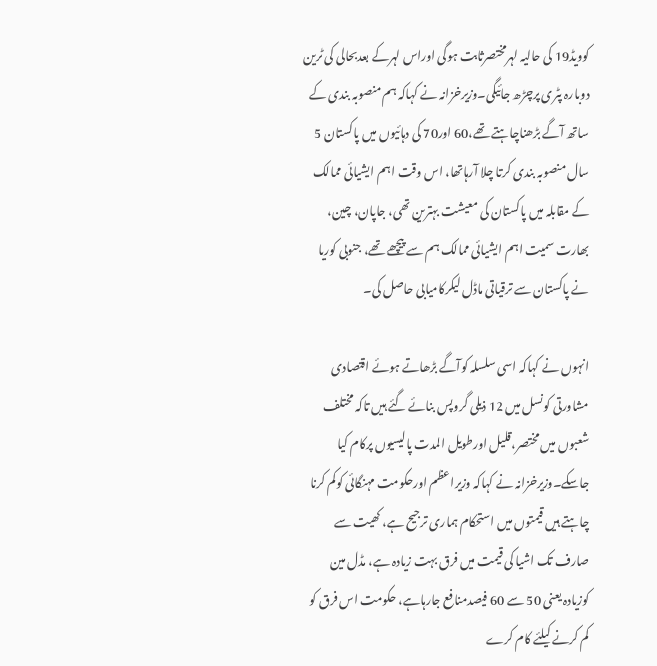کوویڈ19 کی حالیہ لہرمختصرثابت ہوگی اوراس لہرکے بعدبحالی کی ٹرین دوبارہ پٹری پرچڑھ جائیگی۔وزیرخزانہ نے کہاکہ ہم منصوبہ بندی کے ساتھ آگے بڑھناچاہتے تھے،60 اور70 کی دہائیوں میں پاکستان 5 سال منصوبہ بندی کرتا چلا آرہاتھا، اس وقت اہم ایشیائی ممالک کے مقابلہ میں پاکستان کی معیشت بہترین تھی، جاپان، چین، بھارت سمیت اہم ایشیائی ممالک ہم سے پیچھے تھے، جنوبی کوریا نے پاکستان سے ترقیاتی ماڈل لیکرکامیابی حاصل کی۔

انہوں نے کہاکہ اسی سلسلہ کوآگے بڑھاتے ہوئے اقتصادی مشاورتی کونسل میں 12 ذیلی گروپس بنائے گئے ہیں تاکہ مختلف شعبوں میں مختصر،قلیل اورطویل المدت پالیسیوں پرکام کیا جاسکے۔وزیرخزانہ نے کہاکہ وزیراعظم اورحکومت مہنگائی کوکم کرنا چاہتے ہیں قیمتوں میں استحکام ہماری ترجیح ہے، کھیت سے صارف تک اشیا کی قیمت میں فرق بہت زیادہ ہے، مڈل مین کوزیادہ یعنی 50 سے 60 فیصدمنافع جارہاہے، حکومت اس فرق کو کم کرنے کیلئے کام کرے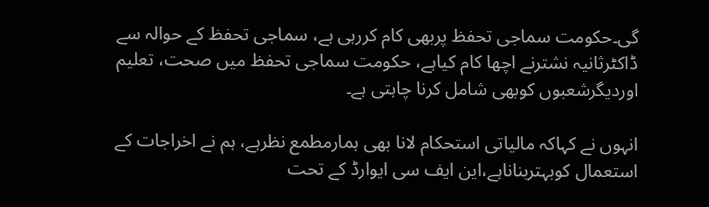گی۔حکومت سماجی تحفظ پربھی کام کررہی ہے، سماجی تحفظ کے حوالہ سے ڈاکٹرثانیہ نشترنے اچھا کام کیاہے، حکومت سماجی تحفظ میں صحت، تعلیم اوردیگرشعبوں کوبھی شامل کرنا چاہتی ہے۔

انہوں نے کہاکہ مالیاتی استحکام لانا بھی ہمارمطمع نظرہے، ہم نے اخراجات کے استعمال کوبہتربناناہے،این ایف سی ایوارڈ کے تحت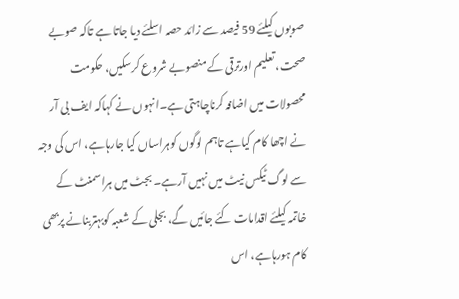صوبوں کیلئے 59 فیصد سے زائد حصہ اسلئے دیا جاتا ہے تاکہ صوبے صحت، تعلیم اورترقی کے منصوبے شروع کرسکیں، حکومت محصولات میں اضافہ کرناچاہتی ہے۔انہوں نے کہاکہ ایف بی آر نے اچھا کام کیاہے تاہم لوگوں کوہراساں کیا جارہاہے، اس کی وجہ سے لوگ ٹیکس نیٹ میں نہیں آرہے۔ بجٹ میں ہراسمنٹ کے خاتمہ کیلئے اقدامات کئے جائیں گے، بجلی کے شعبہ کوبہتربنانے پربھی کام ہورہاہے، اس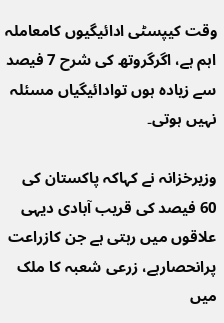وقت کیپسٹی ادائیگیوں کامعاملہ اہم ہے، اگرگروتھ کی شرح 7 فیصد سے زیادہ ہوں توادائیگیاں مسئلہ نہیں ہوتی۔

وزیرخزانہ نے کہاکہ پاکستان کی 60 فیصد کی قریب آبادی دیہی علاقوں میں رہتی ہے جن کازراعت پرانحصارہے، زرعی شعبہ کا ملک میں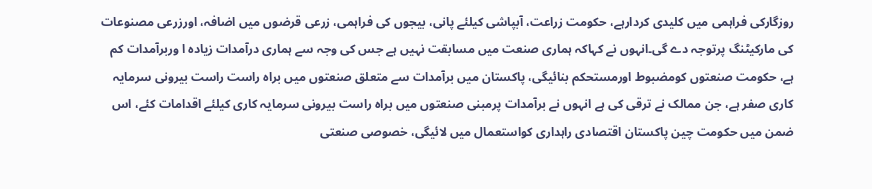روزگارکی فراہمی میں کلیدی کردارہے، حکومت زراعت، آبپاشی کیلئے پانی، بیجوں کی فراہمی، زرعی قرضوں میں اضافہ، اورزرعی مصنوعات کی مارکیٹنگ پرتوجہ دے گی۔انہوں نے کہاکہ ہماری صنعت میں مسابقت نہیں ہے جس کی وجہ سے ہماری درآمدات زیادہ ا وربرآمدات کم ہے، حکومت صنعتوں کومضبوط اورمستحکم بنائیگی، پاکستان میں برآمدات سے متعلق صنعتوں میں براہ راست راست بیرونی سرمایہ کاری صفر ہے، جن ممالک نے ترقی کی ہے انہوں نے برآمدات پرمبنی صنعتوں میں براہ راست بیرونی سرمایہ کاری کیلئے اقدامات کئے، اس ضمن میں حکومت چین پاکستان اقتصادی راہداری کواستعمال میں لائیگی، خصوصی صنعتی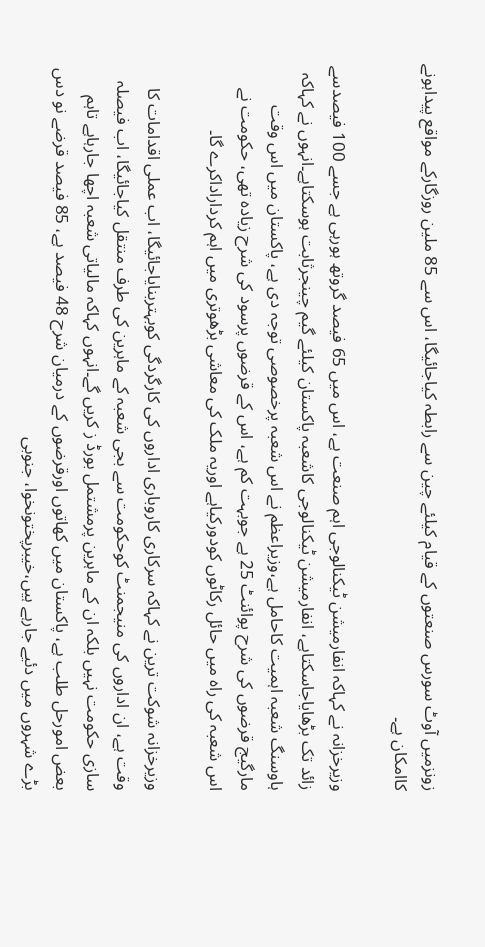زونزمیں آوٹ سورس صنعتوں کے قیام کیلئے چین سے رابطہ کیاجائیگا، اس سے 85 ملین روزگارکے مواقع پیداہونے کاامکان ہے۔

وزیرخزانہ نے کہاکہ انفارمیشن ٹیکنالوجی اہم صنعت ہے، اس میں 65 فیصد گروتھ ہورہی ہے جسے 100 فیصدسے زائد تک بڑھایاجاسکتاہے، انفارمیشن ٹیکنالوجی کاشعبہ پاکستان کیلئے گیم چینجرثابت ہوسکتاہے۔انہوں نے کہاکہ ہاوسنگ شعبہ اہمیت کاحامل ہے،وزیراعظم نے اس شعبہ پرخصوصی توجہ دی ہے، پاکستان میں اس وقت مارگیج قرضوں کی شرح پوائنٹ 25 ہے جوبہت کم ہے، اس کے قرضوں پرسود کی شرح زیادہ تھی، حکومت نے اس شعبہ کی راہ میں حائل رکاٹوں کودورکیاہے اوریہ ملک کی معاشی بڑھوتری میں اہم کرداراداکرے گا۔

وزیرخزانہ شوکت ترین نے کہاکہ سرکاری کاروباری اداروں کی کارگردگی کوبہتربنایاجائیگا، اب عملی اقدامات کا وقت ہے، ان اداروں کی منیجمنٹ کوحکومت سے بجی شعبہ کے ماہرین کی طرف منتقل کیاجائیگا، اب فیصلہ سازی حکومت نہیں بلکہ ان کے ماہرین پرمشتمل بورڈ ز کریں گے۔انہوں کہاکہ مالیاتی شعبہ اچھا جارہاہے تاہم بعض امورحل طلب ہے، پاکستان میں کھاتوں اورقرضوں کے درمیان شرح 48 فیصد ہے، 85 فیصد قرضے نو دس بڑے شہروں میں دئیے جارہے ہیں،خیبرپختونخوا، جنوبی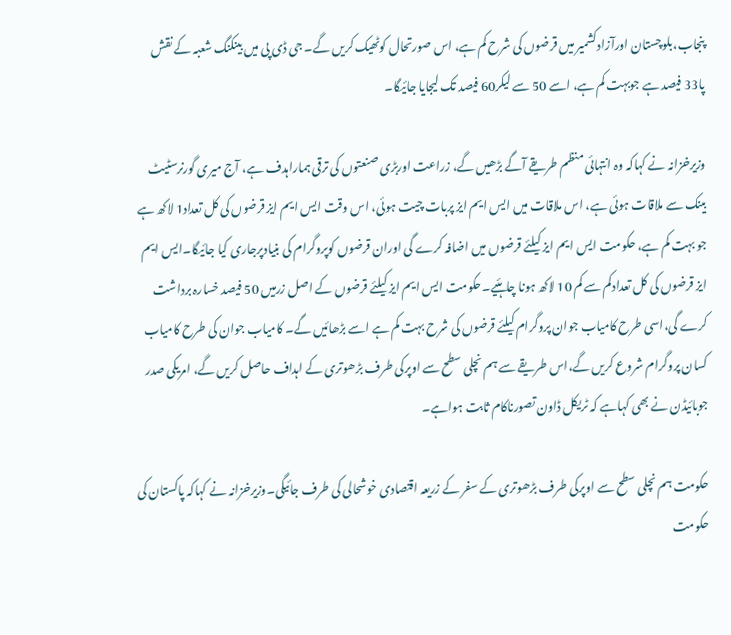پنجاب،بلوچستان اورآزادکشمیر میں قرضوں کی شرح کم ہے، اس صورتحال کوٹھیک کریں گے۔ جی ڈی پی میں بینکنگ شعبہ کے نقش پا33 فیصد ہے جوبہت کم ہے، اسے 50 سے لیکر60 فیصد تک لیجایا جائیگا۔

وزیرخزانہ نے کہاکہ وہ انتہائی منظم طریقے آگے بڑھیں گے، زراعت اوربڑی صنعتوں کی ترقی ہماراہدف ہے، آج میری گورنرسٹیٹ بینک سے ملاقات ہوئی ہے، اس ملاقات میں ایس ایم ایز پربات چیت ہوئی، اس وقت ایس ایم ایز قرضوں کی کل تعداد1 لاکھ ہے جو بہت کم ہے، حکومت ایس ایم ایز کیلئے قرضوں میں اضافہ کرے گی اوران قرضوں کوپروگرام کی بنیادپرجاری کیا جائیگا۔ایس ایم ایز قرضوں کی کل تعدادکم سے کم 10 لاکھ ہونا چاہئیے۔حکومت ایس ایم ایز کیلئے قرضوں کے اصل زرمیں 50 فیصد خسارہ برداشت کرے گی،اسی طرح کامیاب جوان پروگرام کیلئے قرضوں کی شرح بہت کم ہے اسے بڑھائیں گے۔ کامیاب جوان کی طرح کامیاب کسان پروگرام شروع کریں گے،اس طریقے سے ہم نچلی سطح سے اوپرکی طرف بڑھوتری کے اہداف حاصل کریں گے، امریکی صدر جوبائیڈن نے بھی کہاہے کہ ٹریکل ڈاون تصورناکام ثابت ہواہے۔

حکومت ہم نچلی سطح سے اوپرکی طرف بڑھوتری کے سفر کے زریعہ اقتصادی خوشحالی کی طرف جائیگی۔وزیرخزانہ نے کہاکہ پاکستان کی حکومت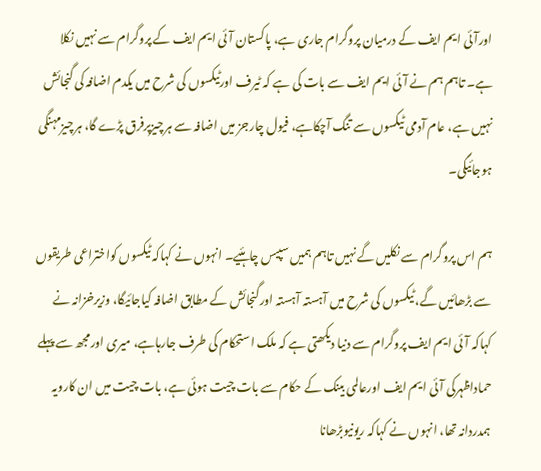اورآئی ایم ایف کے درمیان پروگرام جاری ہے، پاکستان آئی ایم ایف کے پروگرام سے نہیں نکلا ہے۔ تاہم ہم نے آئی ایم ایف سے بات کی ہے کہ ٹیرف اورٹیکسوں کی شرح میں یکدم اضافہ کی گنجائش نہیں ہے، عام آدمی ٹیکسوں سے تنگ آچکاہے، فیول چارجز میں اضافہ سے ہرچیزپرفرق پڑے گا، ہرچیزمہنگی ہوجائیگی۔

ہم اس پروگرام سے نکلیں گے نہیں تاہم ہمیں سپیس چاہئیے۔ انہوں نے کہاکہ ٹیکسوں کواختراعی طریقوں سے بڑھائیں گے، ٹیکسوں کی شرح میں آہستہ آہستہ اورگنجائش کے مطابق اضافہ کیاجائیگا، وزیرخزانہ نے کہاکہ آئی ایم ایف پروگرام سے دنیا دیکھتی ہے کہ ملک استحکام کی طرف جارہاہے، میری اورمجھ سے پہلے حماداظہرکی آئی ایم ایف اورعالمی بینک کے حکام سے بات چیت ہوئی ہے، بات چیت میں ان کارویہ ہمدردانہ تھا، انہوں نے کہاکہ ریونیوبڑھانا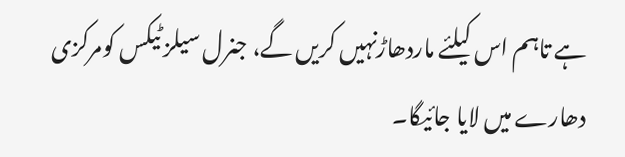ہے تاہم اس کیلئے ماردھاڑنہیں کریں گے، جنرل سیلز ٹیکس کومرکزی دھارے میں لایا جائیگا۔